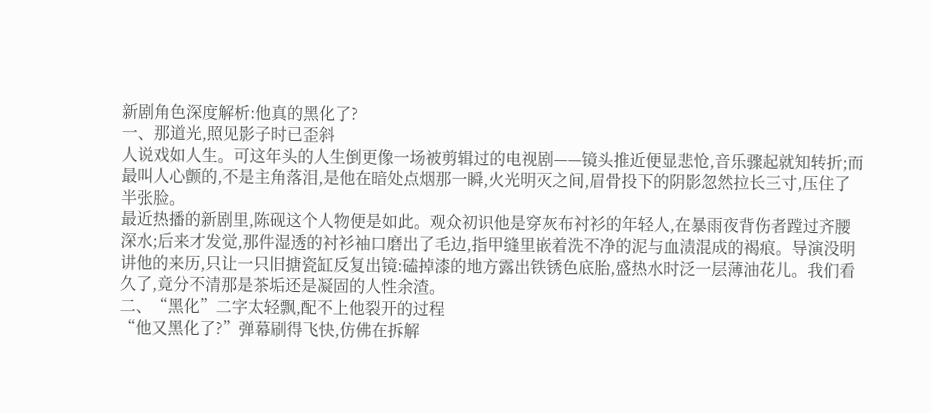新剧角色深度解析:他真的黑化了?
一、那道光,照见影子时已歪斜
人说戏如人生。可这年头的人生倒更像一场被剪辑过的电视剧——镜头推近便显悲怆,音乐骤起就知转折;而最叫人心颤的,不是主角落泪,是他在暗处点烟那一瞬,火光明灭之间,眉骨投下的阴影忽然拉长三寸,压住了半张脸。
最近热播的新剧里,陈砚这个人物便是如此。观众初识他是穿灰布衬衫的年轻人,在暴雨夜背伤者蹚过齐腰深水;后来才发觉,那件湿透的衬衫袖口磨出了毛边,指甲缝里嵌着洗不净的泥与血渍混成的褐痕。导演没明讲他的来历,只让一只旧搪瓷缸反复出镜:磕掉漆的地方露出铁锈色底胎,盛热水时泛一层薄油花儿。我们看久了,竟分不清那是茶垢还是凝固的人性余渣。
二、“黑化”二字太轻飘,配不上他裂开的过程
“他又黑化了?”弹幕刷得飞快,仿佛在拆解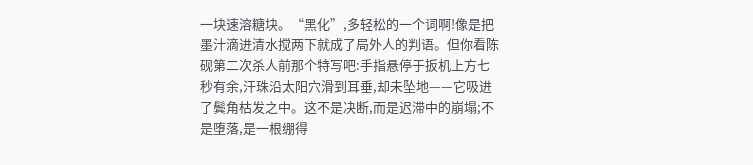一块速溶糖块。“黑化”,多轻松的一个词啊!像是把墨汁滴进清水搅两下就成了局外人的判语。但你看陈砚第二次杀人前那个特写吧:手指悬停于扳机上方七秒有余,汗珠沿太阳穴滑到耳垂,却未坠地——它吸进了鬓角枯发之中。这不是决断,而是迟滞中的崩塌;不是堕落,是一根绷得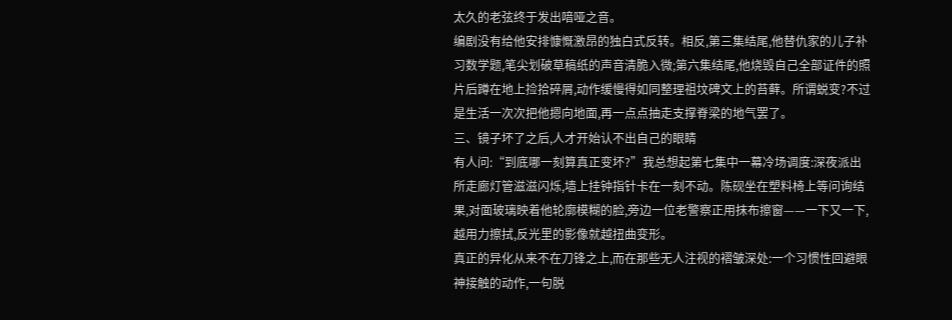太久的老弦终于发出喑哑之音。
编剧没有给他安排慷慨激昂的独白式反转。相反,第三集结尾,他替仇家的儿子补习数学题,笔尖划破草稿纸的声音清脆入微;第六集结尾,他烧毁自己全部证件的照片后蹲在地上捡拾碎屑,动作缓慢得如同整理祖坟碑文上的苔藓。所谓蜕变?不过是生活一次次把他摁向地面,再一点点抽走支撑脊梁的地气罢了。
三、镜子坏了之后,人才开始认不出自己的眼睛
有人问:“到底哪一刻算真正变坏?”我总想起第七集中一幕冷场调度:深夜派出所走廊灯管滋滋闪烁,墙上挂钟指针卡在一刻不动。陈砚坐在塑料椅上等问询结果,对面玻璃映着他轮廓模糊的脸,旁边一位老警察正用抹布擦窗——一下又一下,越用力擦拭,反光里的影像就越扭曲变形。
真正的异化从来不在刀锋之上,而在那些无人注视的褶皱深处:一个习惯性回避眼神接触的动作,一句脱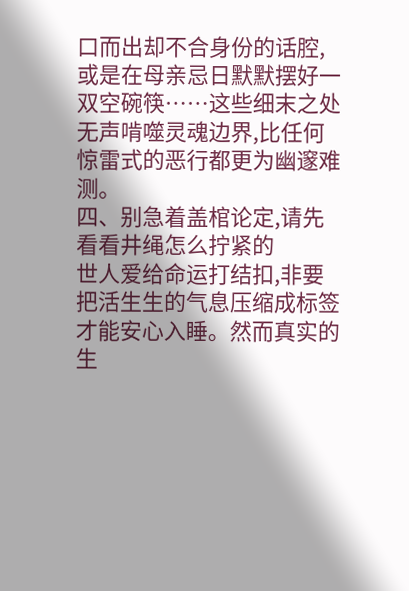口而出却不合身份的话腔,或是在母亲忌日默默摆好一双空碗筷……这些细末之处无声啃噬灵魂边界,比任何惊雷式的恶行都更为幽邃难测。
四、别急着盖棺论定,请先看看井绳怎么拧紧的
世人爱给命运打结扣,非要把活生生的气息压缩成标签才能安心入睡。然而真实的生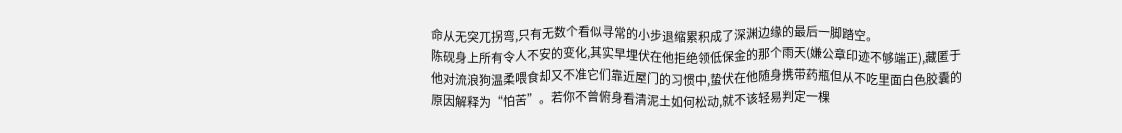命从无突兀拐弯,只有无数个看似寻常的小步退缩累积成了深渊边缘的最后一脚踏空。
陈砚身上所有令人不安的变化,其实早埋伏在他拒绝领低保金的那个雨天(嫌公章印迹不够端正),藏匿于他对流浪狗温柔喂食却又不准它们靠近屋门的习惯中,蛰伏在他随身携带药瓶但从不吃里面白色胶囊的原因解释为“怕苦”。若你不曾俯身看清泥土如何松动,就不该轻易判定一棵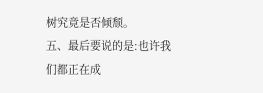树究竟是否倾颓。
五、最后要说的是:也许我们都正在成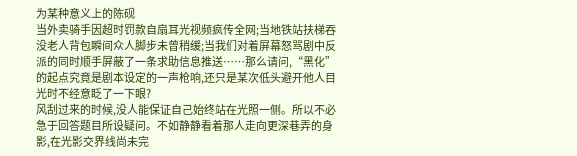为某种意义上的陈砚
当外卖骑手因超时罚款自扇耳光视频疯传全网;当地铁站扶梯吞没老人背包瞬间众人脚步未曾稍缓;当我们对着屏幕怒骂剧中反派的同时顺手屏蔽了一条求助信息推送……那么请问,“黑化”的起点究竟是剧本设定的一声枪响,还只是某次低头避开他人目光时不经意眨了一下眼?
风刮过来的时候,没人能保证自己始终站在光照一侧。所以不必急于回答题目所设疑问。不如静静看着那人走向更深巷弄的身影,在光影交界线尚未完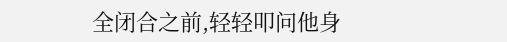全闭合之前,轻轻叩问他身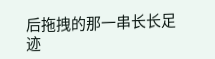后拖拽的那一串长长足迹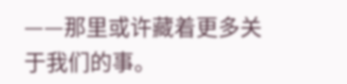——那里或许藏着更多关于我们的事。